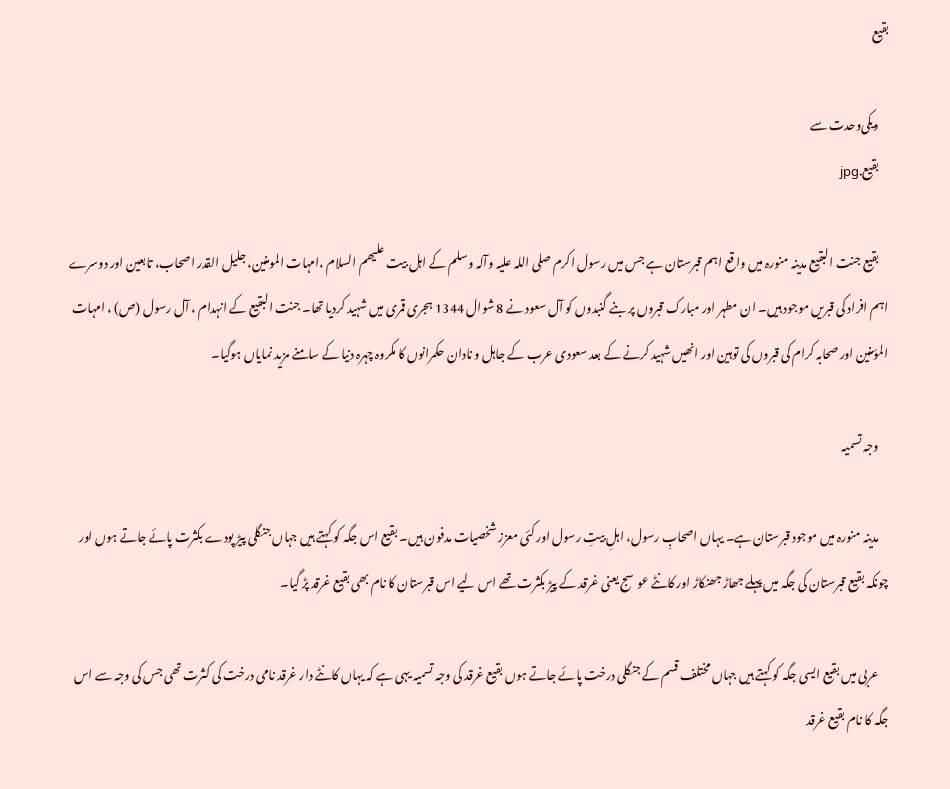بقیع

    ویکی‌وحدت سے
    بقیع.jpg

    بقیع جنت البقیع مدینہ منورہ میں واقع اہم قبرستان ہے جس میں رسول اکرم صلی اللہ علیہ وآلہ وسلم کے اہل بیت علیھم السلام ،امہات المومنین، جلیل القدر اصحاب، تابعین اور دوسرے اہم افراد کی قبریں موجود ہیں۔ ان مطہر اور مبارک قبروں پر بنے گنبدوں کو آل سعود نے 8 شوال 1344 ہجری قمری میں شہید کردیا تھا۔ جنت البقیع کے انہدام ، آل رسول (ص) ، امہات المؤمنین اور صحابہ کرام کی قبروں کی توہین اور انھیں شہید کرنے کے بعد سعودی عرب کے جاہل و نادان حکمرانوں کا مکروہ چہرہ دنیا کے سامنے مزید نمایاں ہوگيا۔

    وجہ تسمیہ

    مدینہ منورہ میں موجود قبرستان ہے۔ یہاں اصحابِ رسول، اہلِ بیتِ رسول اور کئی معزز شخصیات مدفون ہیں۔ بقیع اس جگہ کو کہتے ہیں جہاں جنگلی پیڑ پودے بکثرت پائے جاتے ہوں اور چونکہ بقیع قبرستان کی جگہ میں پہلے جھاڑ جھنکاڑ اور کانٹے عوسج یعنی غرقد کے پیڑ بکثرت تھے اس لیے اس قبرستان کا نام بھی بقیع غرقد پڑ گیا۔

    عربی میں بقیع ایسی جگہ کو کہتے ہیں جہاں مختلف قسم کے جنگلی درخت پائے جاتے ہوں بقیع غرقد کی وجہ تسمیہ یہی ہے کہ یہاں کانٹے دار غرقد نامی درخت کی کثرت تھی جس کی وجہ سے اس جگہ کا نام بقیع غرقد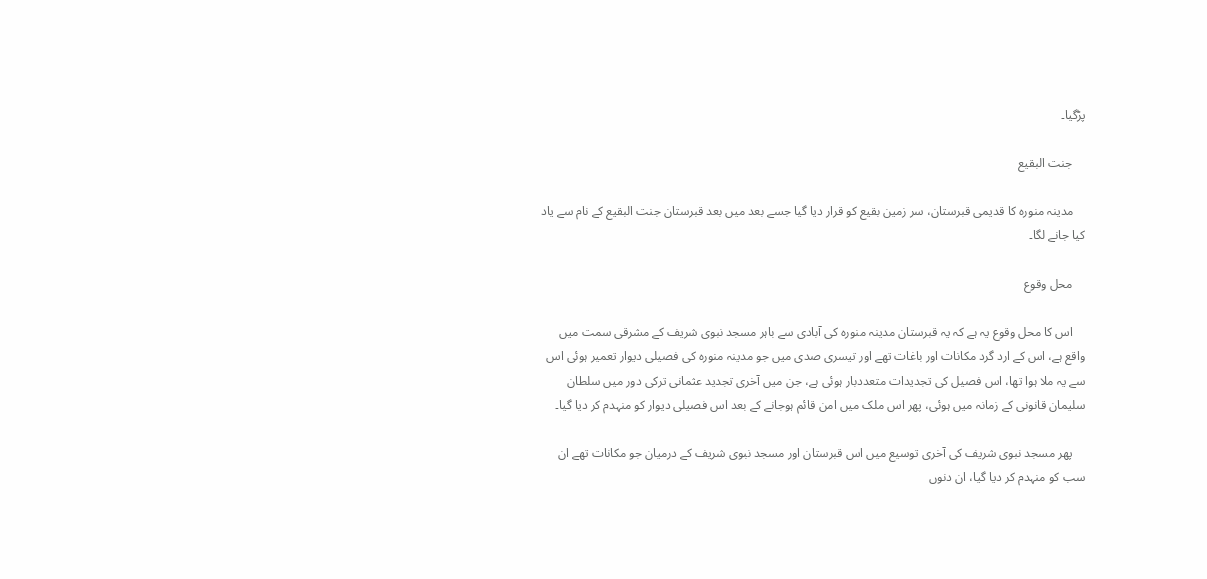پڑگیا۔

    جنت البقیع

    مدینہ منورہ کا قدیمی قبرستان، سر زمین بقیع کو قرار دیا گیا جسے بعد میں بعد قبرستان جنت البقیع کے نام سے یاد کیا جانے لگا۔

    محل وقوع

    اس کا محل وقوع یہ ہے کہ یہ قبرستان مدینہ منورہ کی آبادی سے باہر مسجد نبوی شریف کے مشرقی سمت میں واقع ہے، اس کے ارد گرد مکانات اور باغات تھے اور تیسری صدی میں جو مدینہ منورہ کی فصیلی دیوار تعمیر ہوئی اس سے یہ ملا ہوا تھا، اس فصیل کی تجدیدات متعددبار ہوئی ہے، جن میں آخری تجدید عثمانی ترکی دور میں سلطان سلیمان قانونی کے زمانہ میں ہوئی، پھر اس ملک میں امن قائم ہوجانے کے بعد اس فصیلی دیوار کو منہدم کر دیا گیا۔

    پھر مسجد نبوی شریف کی آخری توسیع میں اس قبرستان اور مسجد نبوی شریف کے درمیان جو مکانات تھے ان سب کو منہدم کر دیا گیا، ان دنوں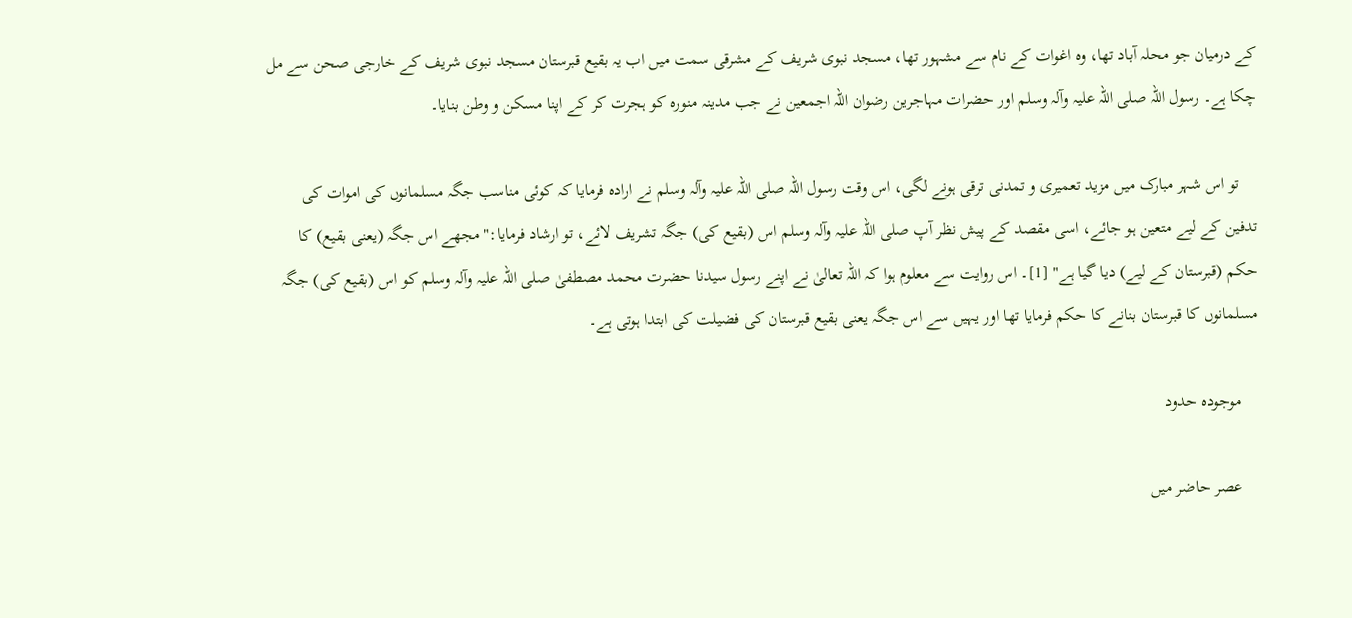کے درمیان جو محلہ آباد تھا، وہ اغوات کے نام سے مشہور تھا، مسجد نبوی شریف کے مشرقی سمت میں اب یہ بقیع قبرستان مسجد نبوی شریف کے خارجی صحن سے مل چکا ہے۔ رسول اللہ صلی اللہ علیہ وآلہ وسلم اور حضرات مہاجرین رضوان اللہ اجمعین نے جب مدینہ منورہ کو ہجرت کر کے اپنا مسکن و وطن بنایا۔

    تو اس شہر مبارک میں مزید تعمیری و تمدنی ترقی ہونے لگی، اس وقت رسول اللہ صلی اللہ علیہ وآلہ وسلم نے ارادہ فرمایا کہ کوئی مناسب جگہ مسلمانوں کی اموات کی تدفین کے لیے متعین ہو جائے، اسی مقصد کے پیش نظر آپ صلی اللہ علیہ وآلہ وسلم اس (بقیع کی) جگہ تشریف لائے، تو ارشاد فرمایا:" مجھے اس جگہ (یعنی بقیع) کا حکم (قبرستان کے لیے) دیا گیا ہے" [1]۔ اس روایت سے معلوم ہوا کہ اللہ تعالیٰ نے اپنے رسول سیدنا حضرت محمد مصطفیٰ صلی اللہ علیہ وآلہ وسلم کو اس (بقیع کی) جگہ مسلمانوں کا قبرستان بنانے کا حکم فرمایا تھا اور یہیں سے اس جگہ یعنی بقیع قبرستان کی فضیلت کی ابتدا ہوتی ہے۔

    موجودہ حدود

    عصر حاضر میں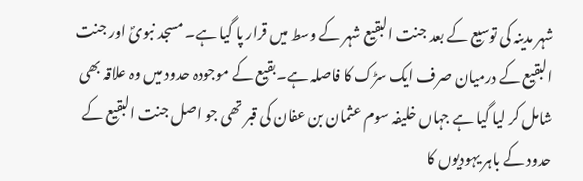شہر مدینہ کی توسیع کے بعد جنت البقیع شہر کے وسط میں قرار پا گیا ہے۔ مسجد نبویؐ اور جنت البقیع کے درمیان صرف ایک سڑک کا فاصلہ ہے۔بقیع کے موجودہ حدود میں وہ علاقہ بھی شامل کر لیا گیا ہے جہاں خلیفہ سوم عثمان بن عفان کی قبر تھی جو اصل جنت البقیع کے حدود کے باہر یہودیوں کا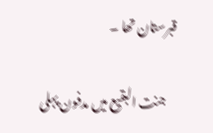قبرستان تھا ۔

    جنت البقیع میں مدفون پہلی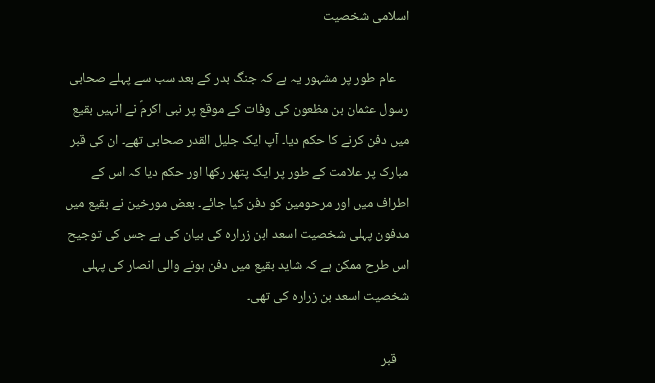اسلامی شخصیت

    عام طور پر مشہور یہ ہے کہ جنگ بدر کے بعد سب سے پہلے صحابی رسول عثمان بن مظعون کی وفات کے موقع پر نبی اکرمؐ نے انہیں بقیع میں دفن کرنے کا حکم دیا۔ آپ ایک جلیل القدر صحابی تھے۔ ان کی قبر مبارک پر علامت کے طور پر ایک پتھر رکھا اور حکم دیا کہ اس کے اطراف میں اور مرحومین کو دفن کیا جائے۔ بعض مورخین نے بقیع میں مدفون پہلی شخصیت اسعد ابن زرارہ کی بیان کی ہے جس کی توجیح اس طرح ممکن ہے کہ شاید بقیع میں دفن ہونے والی انصار کی پہلی شخصیت اسعد بن زرارہ کی تھی۔

    قبر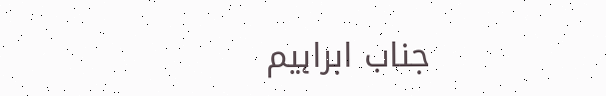جناب ابراہیم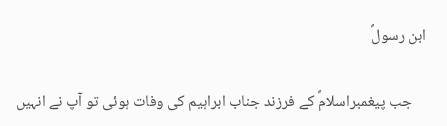ابن رسولؐ

    جب پیغمبراسلامؐ کے فرزند جناب ابراہیم کی وفات ہوئی تو آپ نے انہیں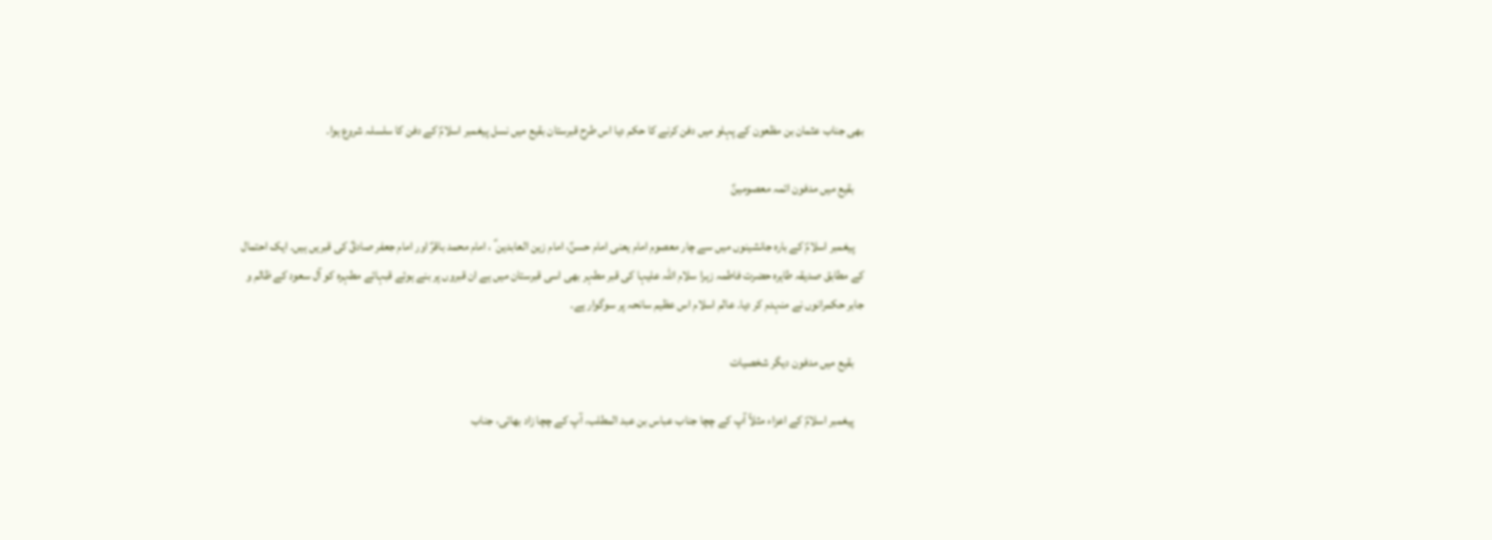بھی جناب عثمان بن مظعون کے پہلو میں دفن کرنے کا حکم دیا اس طرح قبرستان بقیع میں نسل پیغمبر اسلامؐ کے دفن کا سلسلہ شروع ہوا۔

    بقیع میں مدفون ائمہ معصومینؑ

    پیغمبر اسلامؐ کے بارہ جانشینوں میں سے چار معصوم امام یعنی امام حسنؑ، امام زین العابدین ؑ ، امام محمد باقرؑ اور امام جعفر صادقؑ کی قبریں ہیں۔ ایک احتمال کے مطابق صدیقہ طاہرہ حضرت فاطمہ زہرا سلام اللہ علیہا کی قبر مطہر بھی اسی قبرستان میں ہے ان قبروں پر بنے ہوئے قبہائے مطہرہ کو آل سعود کے ظالم و جابر حکمرانوں نے منہدم کر دیا۔ عالم اسلام اس عظیم سانحہ پر سوگوار ہے۔

    بقیع میں مدفون دیگر شخصیات

    پیغمبر اسلامؐ کے اعزاء مثلاً آپ کے چچا جناب عباس بن عبد المطلب، آپ کے چچا زاد بھائی، جناب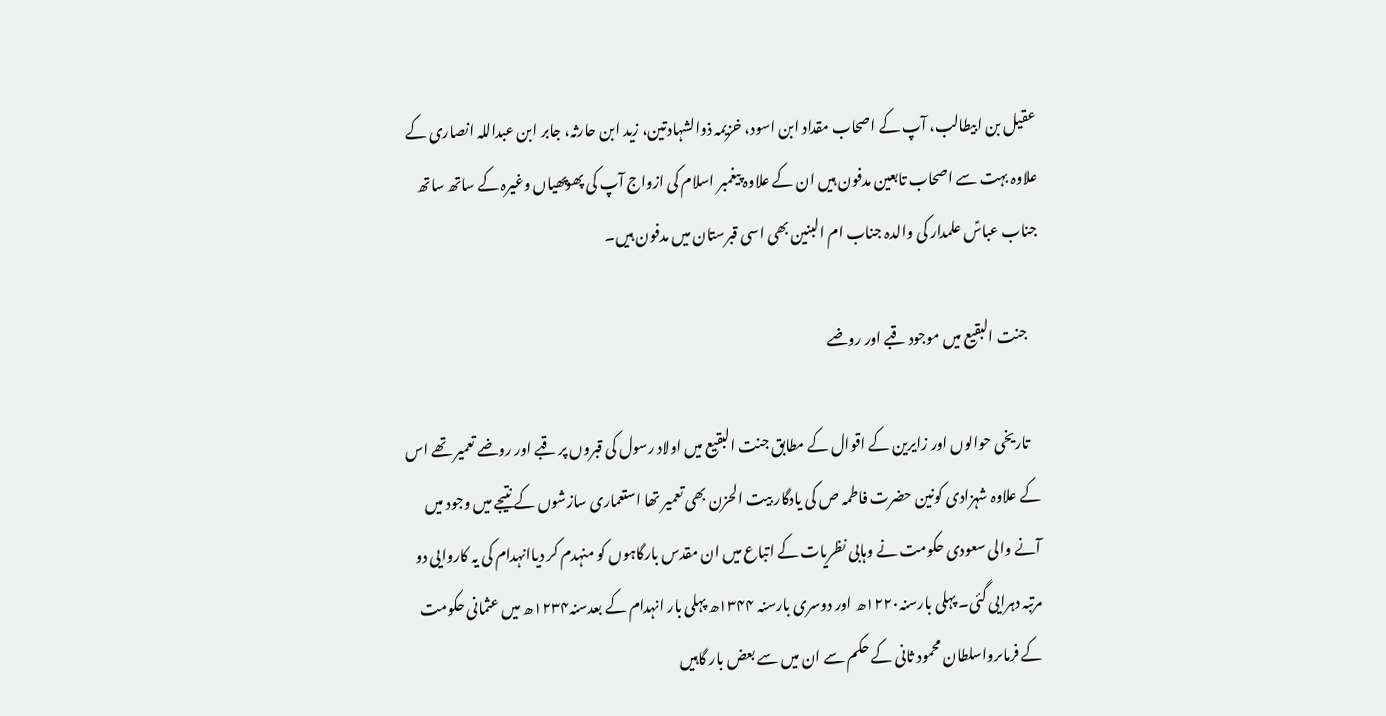عقیل بن ابیطالب، آپ کے اصحاب مقداد ابن اسود، خزیمہ ذوالشہادتین، زید ابن حارثہ، جابر ابن عبداللہ انصاری کے علاوہ بہت سے اصحاب تابعین مدفون ہیں ان کے علاوہ پیغمبر اسلام کی ازواج آپ کی پھوپھیاں وغیرہ کے ساتھ ساتھ جناب عباسؑ علمدار کی والدہ جناب ام البنین بھی اسی قبرستان میں مدفون ہیں۔

    جنت البقیع میں موجود قبے اور روضے

    تاریخی حوالوں اور زایرین کے اقوال کے مطابق جنت البقیع میں اولاد رسول کی قبروں پر قبے اور روضے تعمیر تھے اس کے علاوہ شہزادی کونین حضرت فاطمہ ص کی یادگار بیت الحزن بھی تعمیر تھا استعماری سازشوں کے نتیجے میں وجود میں آنے والی سعودی حکومت نے وہابی نظریات کے اتباع میں ان مقدس بارگاہوں کو منہدم کر دیاانہدام کی یہ کاروایی دو مرتبہ دہرایی گئی۔ پہلی بارسنہ۱۲۲۰ھ اور دوسری بارسنہ ۱۳۴۴ھ پہلی بار انہدام کے بعدسنہ۱۲۳۴ھ میں عثمانی حکومت کے فرماںرواسلطان محمود ثانی کے حکم سے ان میں سے بعض بار گاہیں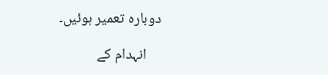دوبارہ تعمیر ہوئیں۔

    انہدام کے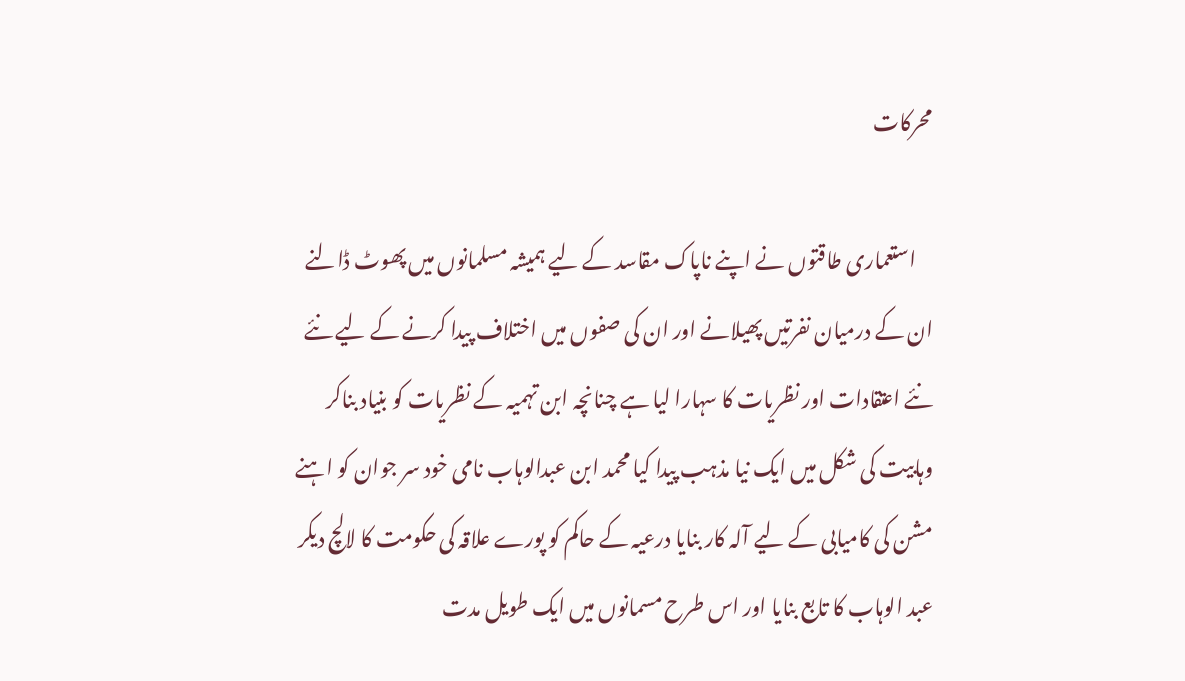محرکات

    استعماری طاقتوں نے اپنے ناپاک مقاسد کے لیے ہمیشہ مسلمانوں میں پھوٹ ڈالنے ان کے درمیان نفرتیں پھیلانے اور ان کی صفوں میں اختلاف پیدا کرنے کے لیے نئے نئے اعتقادات اور نظریات کا سہارا لیا ہے چنانچہ ابن تہمیہ کے نظریات کو بنیاد بناکر وہابیت کی شکل میں ایک نیا مذہب پیدا کیا محمد ابن عبدالوہاب نامی خود سر جوان کو اہنے مشن کی کامیابی کے لیے آلہ کار بنایا درعیہ کے حاکم کو پورے علاقہ کی حکومت کا لالچ دیکر عبد الوہاب کا تابع بنایا اور اس طرح مسمانوں میں ایک طویل مدت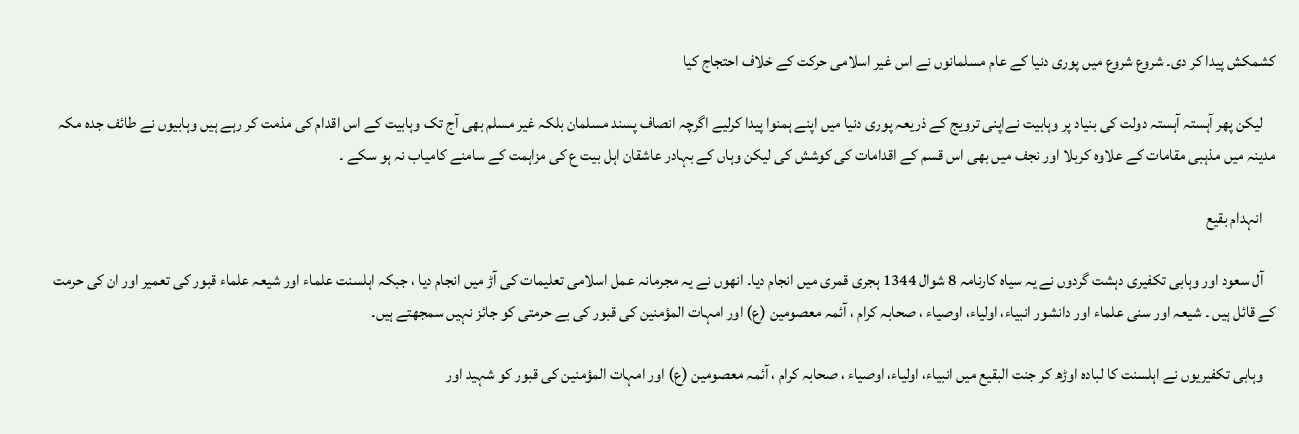کشمکش پیدا کر دی۔ شروع شروع میں پوری دنیا کے عام مسلمانوں نے اس غیر اسلامی حرکت کے خلاف احتجاج کیا

    لیکن پھر آہستہ آہستہ دولت کی بنیاد پر وہابیت نےاپنی ترویج کے ذریعہ پوری دنیا میں اپنے ہمنوا پیدا کرلیے اگرچہ انصاف پسند مسلمان بلکہ غیر مسلم بھی آج تک وہابیت کے اس اقدام کی مذمت کر رہے ہیں وہابیوں نے طائف جدہ مکہ مدینہ میں مذہبی مقامات کے علاوہ کربلا اور نجف میں بھی اس قسم کے اقدامات کی کوشش کی لیکن وہاں کے بہادر عاشقان اہل بیت ع کی مزاہمت کے سامنے کامیاب نہ ہو سکے ۔

    انہدام بقیع

    آل سعود اور وہابی تکفیری دہشت گردوں نے یہ سیاہ کارنامہ 8 شوال 1344 ہجری قمری میں انجام دیا۔ انھوں نے یہ مجرمانہ عمل اسلامی تعلیمات کی آڑ میں انجام دیا ، جبکہ اہلسنت علماء اور شیعہ علماء قبور کی تعمیر اور ان کی حرمت کے قائل ہیں ۔ شیعہ اور سنی علماء اور دانشور انبیاء، اولیاء، اوصیاء ، صحابہ کرام ، آئمہ معصومین (ع) اور امہات المؤمنین کی قبور کی بے حرمتی کو جائز نہیں سمجھتے ہیں۔

    وہابی تکفیریوں نے اہلسنت کا لبادہ اوڑھ کر جنت البقیع میں انبیاء، اولیاء، اوصیاء ، صحابہ کرام ، آئمہ معصومین (ع) اور امہات المؤمنین کی قبور کو شہید اور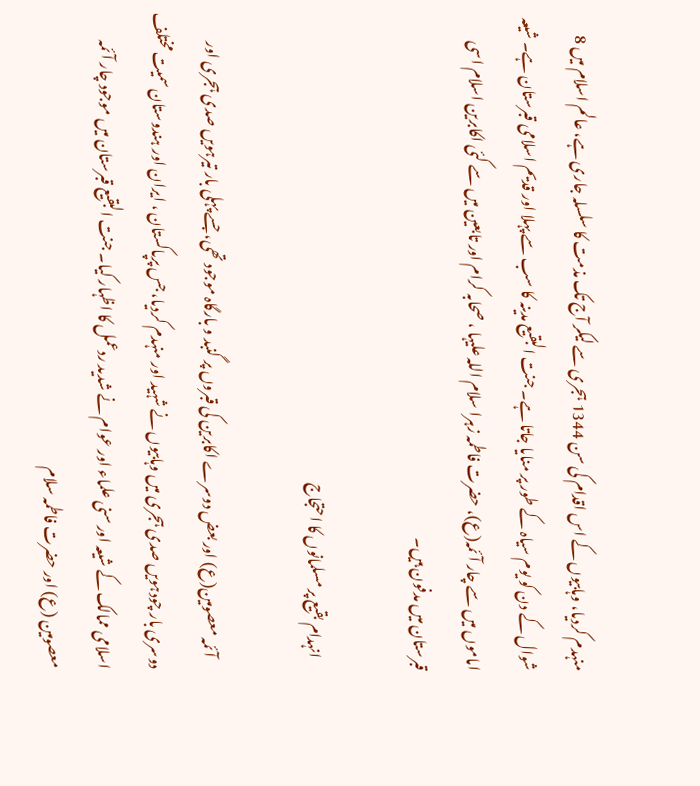منہدم کردیا، وہابیوں کے اس اقدام کی سن 1344 ہجری سے لیکر آج تک مذمت کا سلسلہ جاری ہے، عالم اسلام میں 8 شوال کے دن کو یوم سیاہ کے طور پر منایا جاتا ہے۔ جنت البقیع مدینہ کا سب سے پہلا اور قدیم اسلامی قبرستان ہے۔ شیعہ اماموں میں سے چار آئمہ(ع)، حضرت فاطمہ زہرا سلام اللہ علیہا ، صحابہ کرام اور تابعین میں سے کئی اکابرین اسلام اسی قبرستان میں مدفون ہیں۔

    انہدام بقیع پر مسلمانوں کا احتجاج

    آئمہ معصومین(ع) اور بعض دوسرے اکابرین کی قبروں پر گنبد و بارگاہ موجود تھی، جسے پہلی بار تیرہویں صدی ہجری اور دوسری بار چودہویں صدی ہجری میں وہابیوں نے شہید اور منہدم کردیا، جس پرپاکستان ، ایران اور ہندوستان سمیت مختلف اسلامی ممالک کے شیعہ اور سنی علماء اور عوام نے شدید ردعمل کا اظہار کیا۔ جنت البقیع قبرستان میں موجود چار آئمہ معصومین (ع) اور حضرت فاطمہ سلام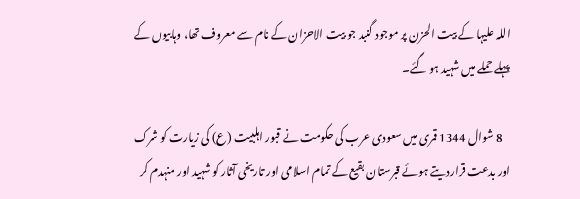اللہ علیہا کے بیت الحزن پر موجود گنبد جو بیت الاحزان کے نام سے معروف تھا، وہابیوں کے پہلے حملے میں شہید ہو گئے۔

    8 شوال 1344 قمری میں سعودی عرب کی حکومت نے قبور اہلبیت (ع) کی زیارت کو شرک اور بدعت قراردیتے ہوئے قبرستان بقیع کے تمام اسلامی اور تاریخی آثار کو شہید اور منہدم کر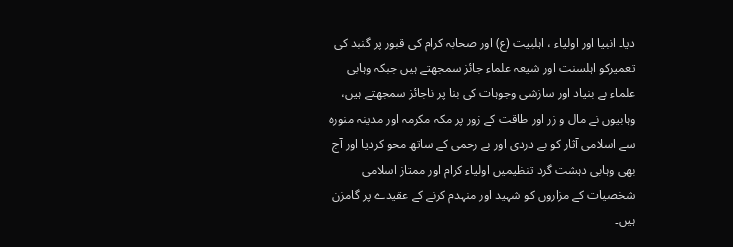دیا۔ انبیا اور اولیاء ، اہلبیت (ع) اور صحابہ کرام کی قبور پر گنبد کی تعمیرکو اہلسنت اور شیعہ علماء جائز سمجھتے ہیں جبکہ وہابی علماء بے بنیاد اور سازشی وجوہات کی بنا پر ناجائز سمجھتے ہیں، وہابیوں نے مال و زر اور طاقت کے زور پر مکہ مکرمہ اور مدینہ منورہ سے اسلامی آثار کو بے دردی اور بے رحمی کے ساتھ محو کردیا اور آج بھی وہابی دہشت گرد تنظیمیں اولیاء کرام اور ممتاز اسلامی شخصیات کے مزاروں کو شہید اور منہدم کرنے کے عقیدے پر گامزن ہیں۔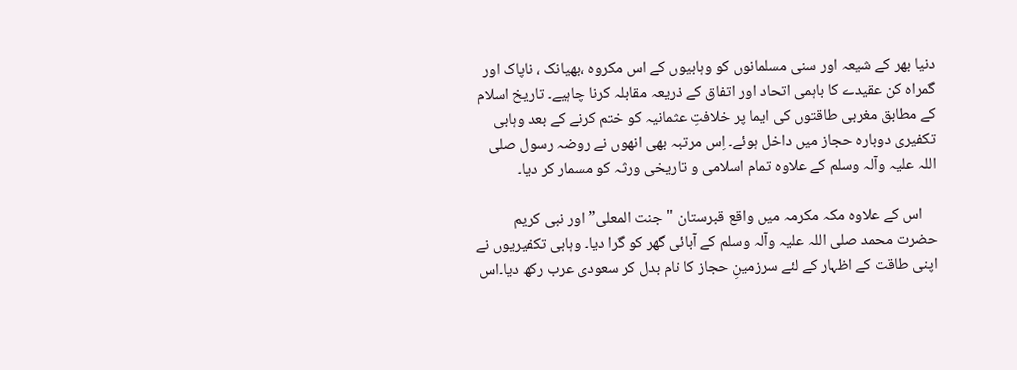دنیا بھر کے شیعہ اور سنی مسلمانوں کو وہابیوں کے اس مکروہ ،بھیانک ، ناپاک اور گمراہ کن عقیدے کا باہمی اتحاد اور اتفاق کے ذریعہ مقابلہ کرنا چاہیے۔ تاریخ اسلام کے مطابق مغربی طاقتوں کی ایما پر خلافتِ عثمانیہ کو ختم کرنے کے بعد وہابی تکفیری دوبارہ حجاز میں داخل ہوئے۔ اِس مرتبہ بھی انھوں نے روضہ رسول صلی اللہ علیہ وآلہ وسلم کے علاوہ تمام اسلامی و تاریخی ورثہ کو مسمار کر دیا۔

    اس کے علاوہ مکہ مکرمہ میں واقع قبرستان "جنت المعلی” اور نبی کریم حضرت محمد صلی اللہ علیہ وآلہ وسلم کے آبائی گھر کو گرا دیا۔ وہابی تکفیریوں نے اپنی طاقت کے اظہار کے لئے سرزمینِ حجاز کا نام بدل کر سعودی عرب رکھ دیا۔اس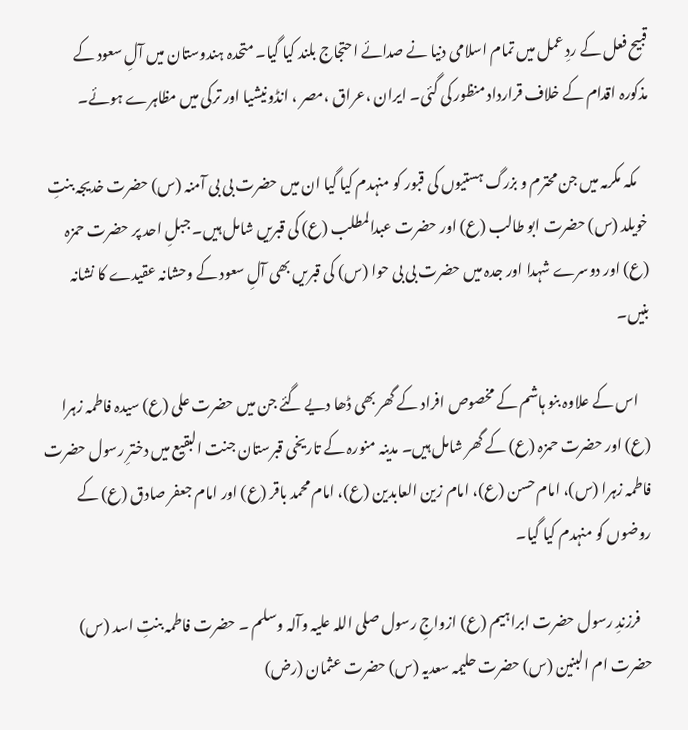قبیح فعل کے ردِ عمل میں تمام اسلامی دنیا نے صدائے احتجاج بلند کیا گيا۔ متحدہ ہندوستان میں آلِ سعود کے مذکورہ اقدام کے خلاف قرارداد منظور کی گئی۔ ایران ،عراق ،مصر ، انڈونیشیا اور ترکی میں مظاہرے ہوئے۔

    مکہ مکرمہ میں جن محترم و بزرگ ہستیوں کی قبور کو منہدم کیا گیا ان میں حضرت بی بی آمنہ (س) حضرت خدیجہ بنتِ خویلد (س) حضرت ابو طالب (ع) اور حضرت عبدالمطلب (ع) کی قبریں شامل ہیں۔ جبلِ احد پر حضرت حمزہ (ع) اور دوسرے شہدا اور جدہ میں حضرت بی بی حوا (س) کی قبریں بھی آلِ سعود کے وحشانہ عقیدے کا نشانہ بنیں۔

    اس کے علاوہ بنو ہاشم کے مخصوص افراد کے گھر بھی ڈھا دیے گئے جن میں حضرت علی (ع) سیدہ فاطمہ زہرا (ع) اور حضرت حمزہ (ع) کے گھر شامل ہیں۔ مدینہ منورہ کے تاریخی قبرستان جنت البقیع میں دخترِ رسول حضرت فاطمہ زہرا (س)، امام حسن (ع)، امام زین العابدین (ع)، امام محمد باقر (ع) اور امام جعفر صادق (ع) کے روضوں کو منہدم کیا گیا۔

    فرزندِ رسول حضرت ابراہیم (ع) ازواجِ رسول صلی اللہ علیہ وآلہ وسلم ۔ حضرت فاطمہ بنتِ اسد (س) حضرت ام البنین (س) حضرت حلیمہ سعدیہ (س) حضرت عثمان (رض)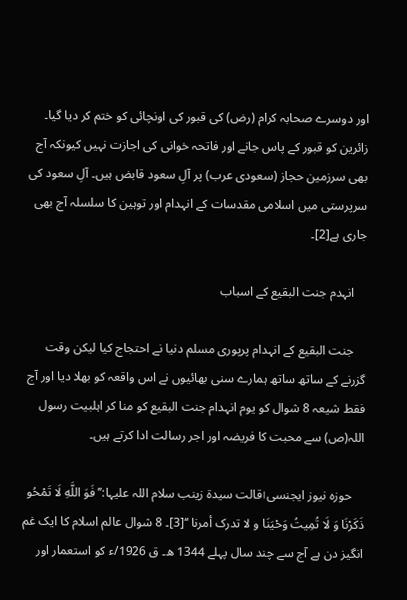اور دوسرے صحابہ کرام (رض) کی قبور کی اونچائی کو ختم کر دیا گیا۔ زائرین کو قبور کے پاس جانے اور فاتحہ خوانی کی اجازت نہیں کیونکہ آج بھی سرزمین حجاز (سعودی عرب) پر آلِ سعود قابض ہیں۔ آلِ سعود کی سرپرستی میں اسلامی مقدسات کے انہدام اور توہین کا سلسلہ آج بھی جاری ہے[2]۔

    انہدم جنت البقیع کے اسباب

    جنت البقیع کے انہدام پرپوری مسلم دنیا نے احتجاج کیا لیکن وقت گزرنے کے ساتھ ساتھ ہمارے سنی بھائیوں نے اس واقعہ کو بھلا دیا اور آج فقط شیعہ 8 شوال کو یوم انہدام جنت البقیع کو منا کر اہلبیت رسول اللہ(ص) سے محبت کا فریضہ اور اجر رسالت ادا کرتے ہیں۔

    حوزہ نیوز ایجنسی।قالت سیدۃ زینب سلام اللہ علیہا:’’فَوَ اللَّهِ لَا تَمْحُو ذَکَرْنَا وَ لَا تُمِیتُ وَحْیَنَا و لا تدرک أمرنا ‘‘[3]۔ 8 شوال عالم اسلام کا ایک غم انگیز دن ہے آج سے چند سال پہلے 1344 ھ۔ ق 1926/ء کو استعمار اور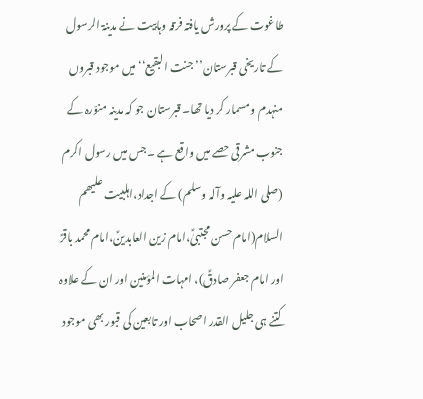طاغوت کے پرورش یافتہ فرقہ وہابیت نے مدینۃ الرسول کے تاریخی قبرستان’’ جنت البقیع‘‘ میں موجود قبروں منہدم و مسمار کر دیا تھا۔ قبرستان جو کہ مدینہ منوّرہ کے جنوب مشرقی حصے میں واقع ہے ۔جس میں رسول اکرم (صلی اللہ علیہ وآلہ وسلم) کے اجداد،اہلبیت علیھم السلام(امام حسن مجتبیٰؑ،امام زین العابدینؑ،امام محمد باقرؑ اور امام جعفر صادقؑ)، امہات المؤمنین اور ان کے علاوہ کتنے ہی جلیل القدر اصحاب اور تابعین کی قبور بھی موجود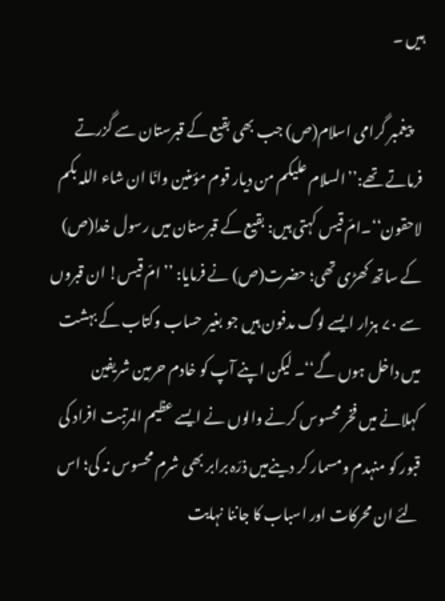ہیں ۔

    پیغمبر گرامی اسلام(ص) جب بھی بقیع کے قبرستان سے گزرتے فرماتے تھے:’’السلام علیکم من دیار قوم مؤمنین وانّا ان شاء اللہ بکم لاحقون‘‘۔امّ قیس کہتی ہیں: بقیع کے قبرستان میں رسول خدا(ص) کے ساتھ کھڑی تھی؛ حضرت(ص) نے فرمایا: ’’امّ قیس! ان قبروں سے ۷۰ ہزار ایسے لوگ مدفون ہیں جو بغیر حساب وکتاب کے بہشت میں داخل ہوں گے‘‘۔ لیکن اپنے آپ کو خادم حرمین شریفین کہلانے میں فخر محسوس کرنے والوں نے ایسے عظیم المرتبت افراد کی قبور کو منہدم ومسمار کر دینےمیں ذرّہ برابر بھی شرم محسوس نہ کی؛ اس لئے ان محرکات اور اسباب کا جاننا نہایت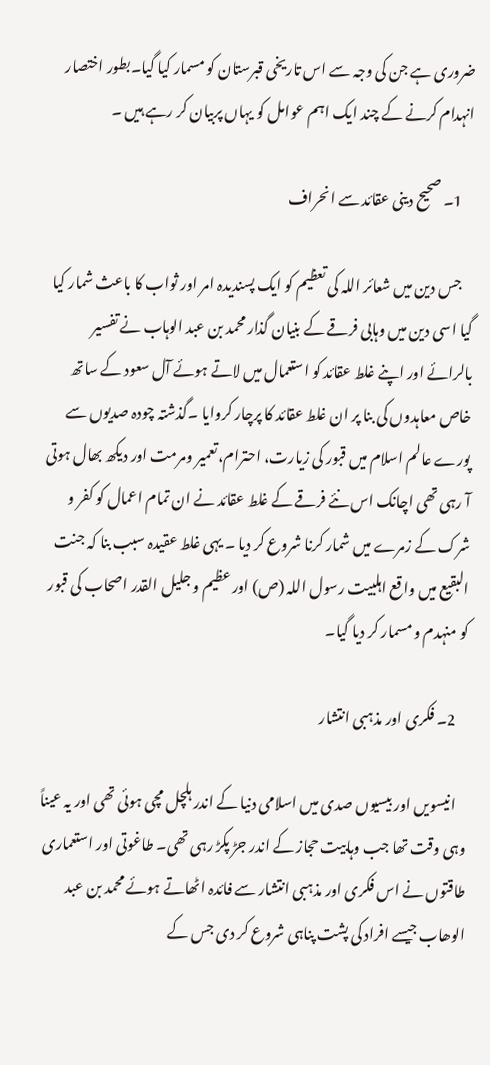ضروری ہے جن کی وجہ سے اس تاریخی قبرستان کو مسمار کیا گیا۔بطور اختصار انہدام کرنے کے چند ایک اہم عوامل کو یہاں پربیان کر رہے ہیں ۔

    1۔ صحیح دینی عقائد سے انحراف

    جس دین میں شعائر اللہ کی تعظیم کو ایک پسندیدہ امر اور ثواب کا باعث شمار کیا گیا اسی دین میں وہابی فرقے کے بنیان گذار محمد بن عبد الوہاب نے تفسیر بالرائے اور اپنے غلط عقائد کو استعمال میں لاتے ہوئے آل سعود کے ساتھ خاص معاہدوں کی بنا پر ان غلط عقائد کا پرچار کروایا ۔گذشتہ چودہ صدیوں سے پورے عالم اسلام میں قبور کی زیارت، احترام،تعمیر ومرمت اور دیکھ بھال ہوتی آ رہی تھی اچانک اس نئے فرقے کے غلط عقائد نے ان تمام اعمال کو کفر و شرک کے زمرے میں شمار کرنا شروع کر دیا ۔ یہی غلط عقیدہ سبب بنا کہ جنت البقیع میں واقع اہلبیت رسول اللہ (ص) اور عظیم و جلیل القدر اصحاب کی قبور کو منہدم و مسمار کر دیا گیا۔

    2۔ فکری اور مذہبی انتشار

    انیسویں اور بیسیوں صدی میں اسلامی دنیا کے اندر ہلچل مچی ہوئی تھی اور یہ عیناً وہی وقت تھا جب وہابیت حجاز کے اندر جڑ پکڑ رہی تھی۔ طاغوتی اور استعماری طاقتوں نے اس فکری اور مذہبی انتشار سے فائدہ اٹھاتے ہوئے محمد بن عبد الوھاب جیسے افراد کی پشت پناہی شروع کر دی جس کے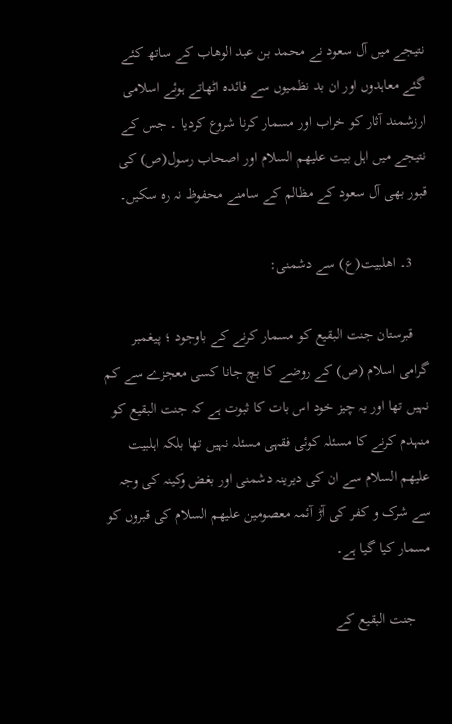نتیجے میں آل سعود نے محمد بن عبد الوھاب کے ساتھ کئے گئے معاہدوں اور ان بد نظمیوں سے فائدہ اٹھاتے ہوئے اسلامی ارزشمند آثار کو خراب اور مسمار کرنا شروع کردیا ۔ جس کے نتیجے میں اہل بیت علیھم السلام اور اصحاب رسول(ص) کی قبور بھی آل سعود کے مظالم کے سامنے محفوظ نہ رہ سکیں۔

    3۔ اھلبیت(ع) سے دشمنی:

    قبرستان جنت البقیع کو مسمار کرنے کے باوجود ؛ پیغمبر گرامی اسلام (ص) کے روضے کا بچ جانا کسی معجزے سے کم نہیں تھا اور یہ چیز خود اس بات کا ثبوت ہے کہ جنت البقیع کو منہدم کرنے کا مسئلہ کوئی فقہی مسئلہ نہیں تھا بلکہ اہلبیت علیھم السلام سے ان کی دیرینہ دشمنی اور بغض وکینہ کی وجہ سے شرک و کفر کی آڑ آئمہ معصومین علیھم السلام کی قبروں کو مسمار کیا گیا ہے۔

    جنت البقیع کے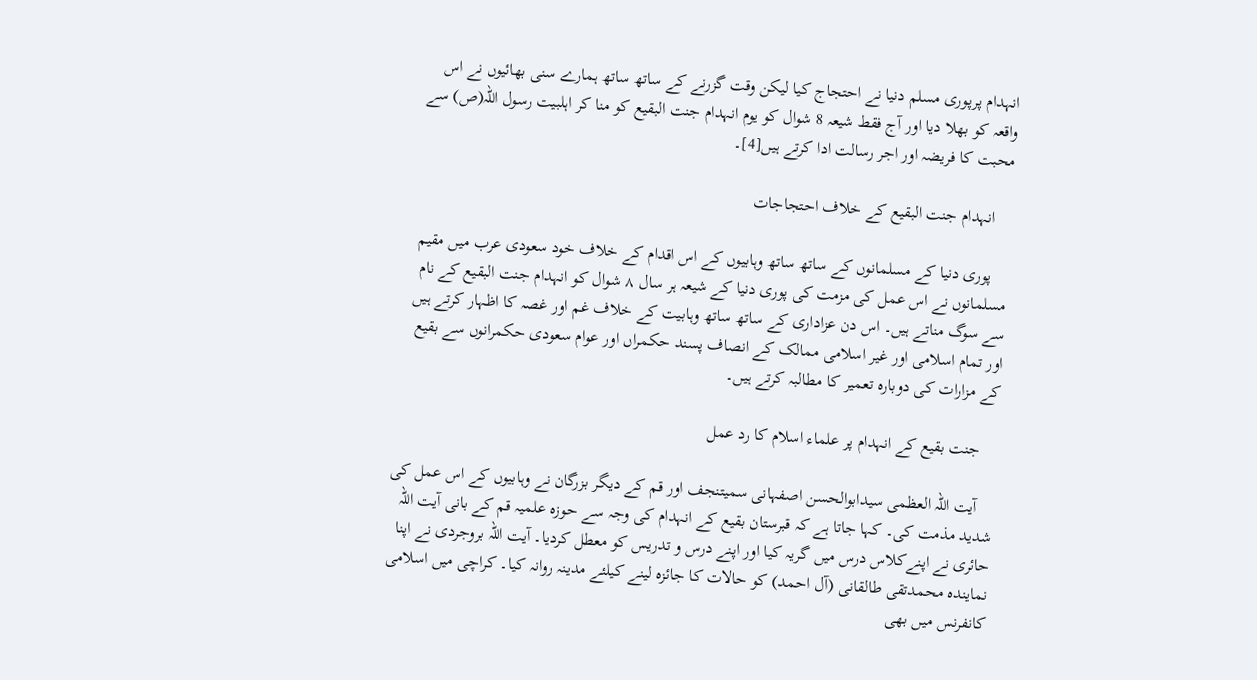انہدام پرپوری مسلم دنیا نے احتجاج کیا لیکن وقت گزرنے کے ساتھ ساتھ ہمارے سنی بھائیوں نے اس واقعہ کو بھلا دیا اور آج فقط شیعہ 8 شوال کو یوم انہدام جنت البقیع کو منا کر اہلبیت رسول اللہ(ص) سے محبت کا فریضہ اور اجر رسالت ادا کرتے ہیں[4]۔

    انہدام جنت البقیع کے خلاف احتجاجات

    پوری دنیا کے مسلمانوں کے ساتھ ساتھ وہابیوں کے اس اقدام کے خلاف خود سعودی عرب میں مقیم مسلمانوں نے اس عمل کی مزمت کی پوری دنیا کے شیعہ ہر سال ۸ شوال کو انہدام جنت البقیع کے نام سے سوگ مناتے ہیں۔ اس دن عزاداری کے ساتھ ساتھ وہابیت کے خلاف غم اور غصہ کا اظہار کرتے ہیں اور تمام اسلامی اور غیر اسلامی ممالک کے انصاف پسند حکمراں اور عوام سعودی حکمرانوں سے بقیع کے مزارات کی دوبارہ تعمیر کا مطالبہ کرتے ہیں۔

    جنت بقیع کے انہدام پر علماء اسلام کا رد عمل

    آیت اللہ العظمی سیدابوالحسن اصفہانی سمیتنجف اور قم کے دیگر بزرگان نے وہابیوں کے اس عمل کی شدید مذمت کی۔ کہا جاتا ہے کہ قبرستان بقیع کے انہدام کی وجہ سے حوزہ علمیہ قم کے بانی آیت اللہ حائری نے اپنےکلاس درس میں گریہ کیا اور اپنے درس و تدریس کو معطل کردیا۔ آیت اللہ بروجردی نے اپنا نمایندہ محمدتقی طالقانی (آل احمد) کو حالات کا جائزہ لینے کیلئے مدینہ روانہ کیا۔ کراچی میں اسلامی کانفرنس میں بھی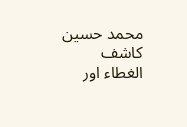محمد حسین کاشف الغطاء اور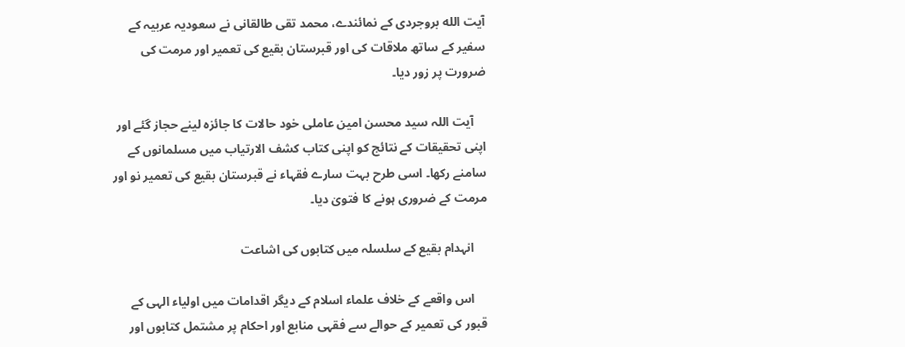آیت الله بروجردی کے نمائندے، محمد تقی طالقانی نے سعودیہ عربیہ کے سفیر کے ساتھ ملاقات کی اور قبرستان بقیع کی تعمیر اور مرمت کی ضرورت پر زور دیا۔

    آیت اللہ سید محسن امین عاملی خود حالات کا جائزہ لینے حجاز گئے اور اپنی تحقیقات کے نتائج کو اپنی کتاب کشف الارتیاب میں مسلمانوں کے سامنے رکھا۔ اسی طرح بہت سارے فقہاء نے قبرستان بقیع کی تعمیر نو اور مرمت کے ضروری ہونے کا فتویٰ دیا۔

    انہدام بقیع کے سلسلہ میں کتابوں کی اشاعت

    اس واقعے کے خلاف علماء اسلام کے دیگر اقدامات میں اولیاء الہی کے قبور کی تعمیر کے حوالے سے فقہی منابع اور احکام پر مشتمل کتابوں اور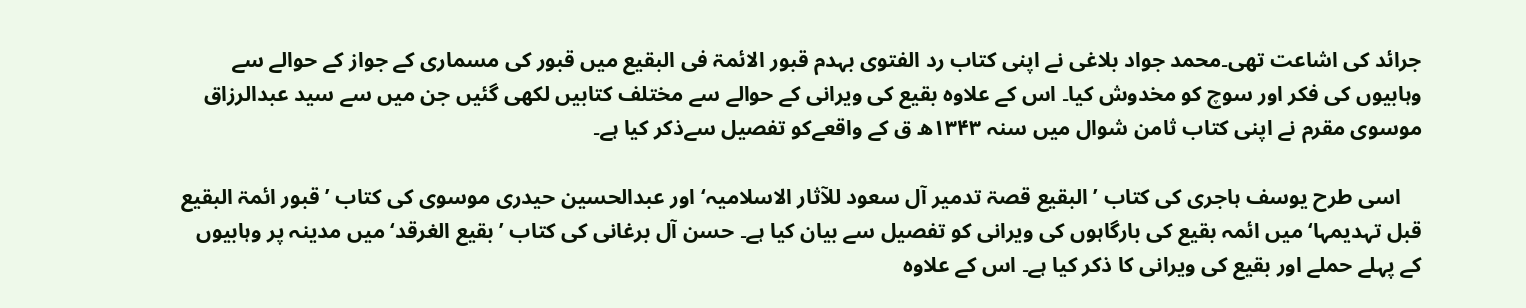جرائد کی اشاعت تھی۔محمد جواد بلاغی نے اپنی کتاب رد الفتوی بہدم قبور الائمۃ فی البقیع میں قبور کی مسماری کے جواز کے حوالے سے وہابیوں کی فکر اور سوچ کو مخدوش کیا۔ اس کے علاوہ بقیع کی ویرانی کے حوالے سے مختلف کتابیں لکھی گئیں جن میں سے سید عبدالرزاق موسوی مقرم نے اپنی کتاب ثامن شوال میں سنہ ۱۳۴۳ھ ق کے واقعےکو تفصیل سےذکر کیا ہے۔

    اسی طرح یوسف ہاجری کی کتاب ’البقیع قصۃ تدمیر آل سعود للآثار الاسلامیہ‘ اور عبدالحسین حیدری موسوی کی کتاب ’قبور ائمۃ البقیع قبل تہدیمہا‘میں ائمہ بقیع کی بارگاہوں کی ویرانی کو تفصیل سے بیان کیا ہے۔ حسن آل برغانی کی کتاب ’بقیع الغرقد‘ میں مدینہ پر وہابیوں کے پہلے حملے اور بقیع کی ویرانی کا ذکر کیا ہے۔ اس کے علاوہ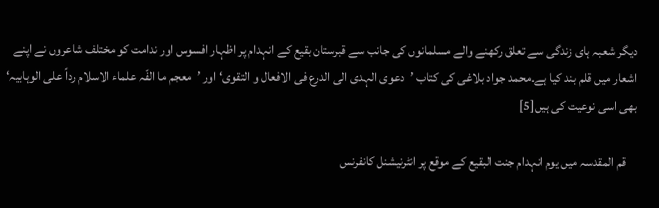دیگر شعبہ ہای زندگی سے تعلق رکھنے والے مسلمانوں کی جانب سے قبرستان بقیع کے انہدام پر اظہار افسوس اور ندامت کو مختلف شاعروں نے اپنے اشعار میں قلم بند کیا ہے۔محمد جواد بلاغی کی کتاب ’دعوی الہدی الی الدرع فی الافعال و التقوی‘ اور ’معجم ما الفّہ علماء الاسلام رداً علی الوہابیہ‘ بھی اسی نوعیت کی ہیں[5]

    قم المقدسہ میں یوم انہدام جنت البقیع کے موقع پر انٹرنیشنل کانفرنس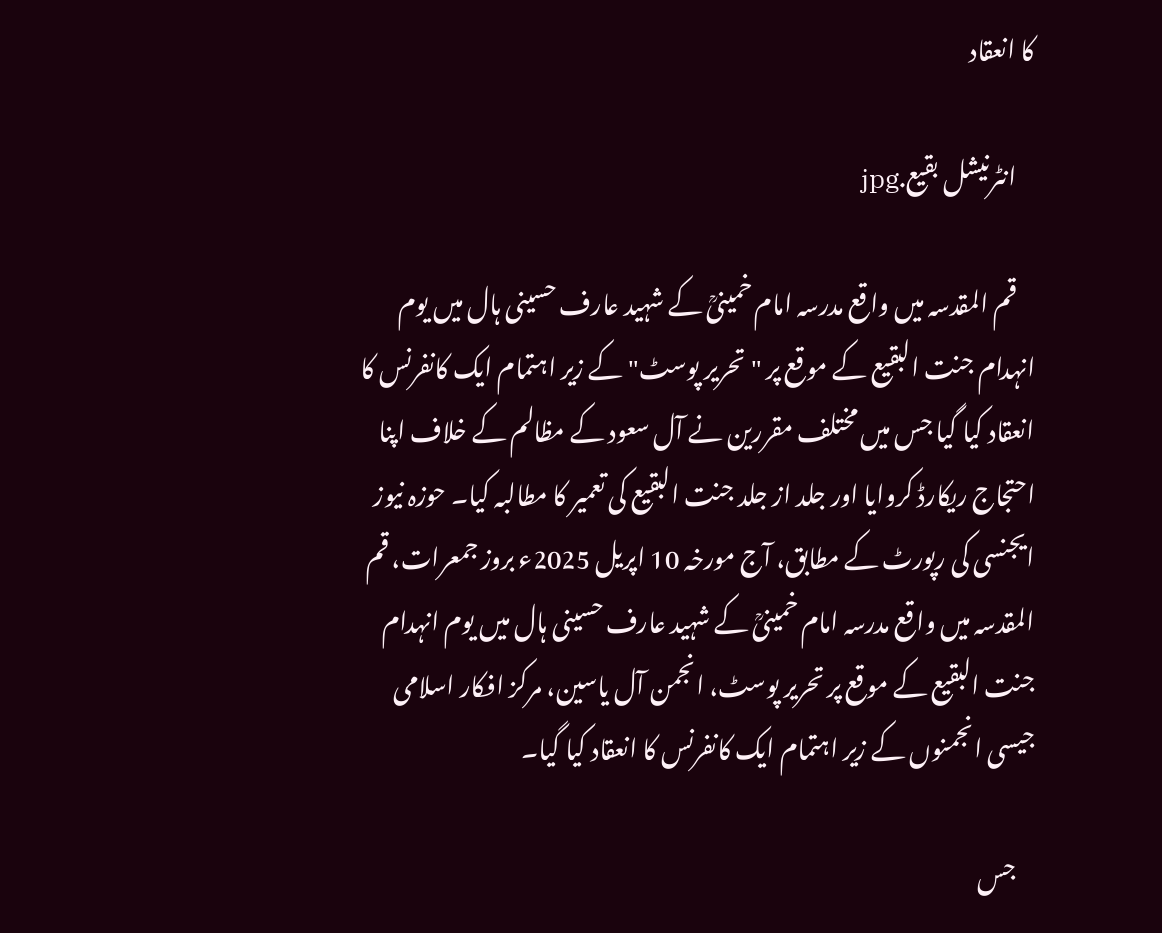کا انعقاد

    انٹرنیشل بقیع.jpg

    قم المقدسہ میں واقع مدرسہ امام خمینیؒ کے شہید عارف حسینی ہال میں یوم انہدام جنت البقیع کے موقع پر "تحریر پوسٹ" کے زیر اہتمام ایک کانفرنس کا انعقاد کیا گیا جس میں مختلف مقررین نے آل سعود کے مظالم کے خلاف اپنا احتجاج ریکارڈ کروایا اور جلد از جلد جنت البقیع کی تعمیر کا مطالبہ کیا۔ حوزہ نیوز ایجنسی کی رپورٹ کے مطابق، آج مورخہ 10 اپریل 2025ء بروز جمعرات، قم المقدسہ میں واقع مدرسہ امام خمینیؒ کے شہید عارف حسینی ہال میں یوم انہدام جنت البقیع کے موقع پر تحریر پوسٹ، انجمن آل یاسین، مرکز افکار اسلامی جیسی انجمنوں کے زیر اہتمام ایک کانفرنس کا انعقاد کیا گیا۔

    جس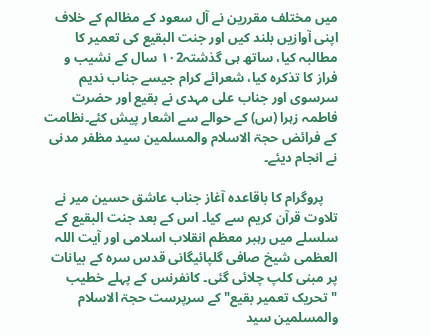میں مختلف مقررین نے آل سعود کے مظالم کے خلاف اپنی آوازیں بلند کیں اور جنت البقیع کی تعمیر کا مطالبہ کیا، ساتھ ہی گذشتہ۱۰2 سال کے نشیب و فراز کا تذکرہ کیا، شعرائے کرام جیسے جناب ندیم سرسوی اور جناب علی مہدی نے بقیع اور حضرت فاطمہ زہرا (س) کے حوالے سے اشعار پیش کئے۔نظامت کے فرائض حجۃ الاسلام والمسلمین سید مظفر مدنی نے انجام دیئے۔

    پروگرام کا باقاعدہ آغاز جناب عاشق حسین میر نے تلاوت قرآن کریم سے کیا۔ اس کے بعد جنت البقیع کے سلسلے میں رہبر معظم انقلاب اسلامی اور آیت اللہ العظمی شیخ صافی گلپائیگانی قدس سرہ کے بیانات پر مبنی کلپ چلائی گئی۔ کانفرنس کے پہلے خطیب "تحریک تعمیر بقیع" کے سرپرست حجۃ الاسلام والمسلمین سید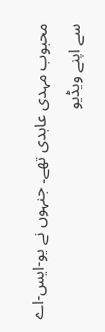محبوب مہدی عابدی تھے۔ جنہوں نے یو-ایس-اے سے اپنے ویڈیو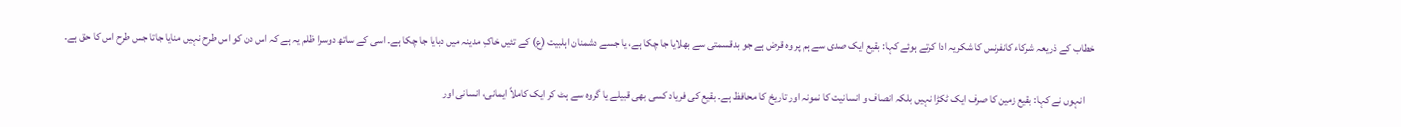خطاب کے ذریعہ شرکاء کانفرنس کا شکریہ ادا کرتے ہوئے کہا: بقیع ایک صدی سے ہم پر وہ قرض ہے جو بدقسمتی سے بھلایا جا چکا ہے، یا جسے دشمنان اہلبیت (ع) کے تئیں خاکِ مدینہ میں دبایا جا چکا ہے۔ اسی کے ساتھ دوسرا ظلم یہ ہے کہ اس دن کو اس طرح نہیں منایا جاتا جس طرح اس کا حق ہے۔

    انہوں نے کہا: بقیع زمین کا صرف ایک ٹکڑا نہیں بلکہ انصاف و انسانیت کا نمونہ اور تاریخ کا محافظ ہے۔ بقیع کی فریاد کسی بھی قبیلے یا گروہ سے ہٹ کر ایک کاملاً ایمانی، انسانی اور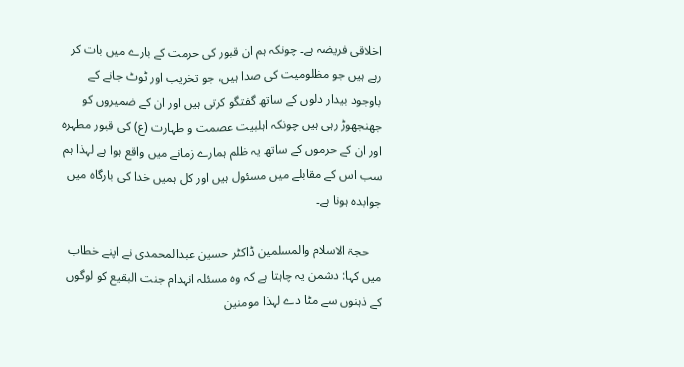اخلاقی فریضہ ہے۔ چونکہ ہم ان قبور کی حرمت کے بارے میں بات کر رہے ہیں جو مظلومیت کی صدا ہیں، جو تخریب اور ٹوٹ جانے کے باوجود بیدار دلوں کے ساتھ گفتگو کرتی ہیں اور ان کے ضمیروں کو جھنجھوڑ رہی ہیں چونکہ اہلبیت عصمت و طہارت (ع) کی قبور مطہرہ اور ان کے حرموں کے ساتھ یہ ظلم ہمارے زمانے میں واقع ہوا ہے لہذا ہم سب اس کے مقابلے میں مسئول ہیں اور کل ہمیں خدا کی بارگاہ میں جوابدہ ہونا ہے۔

    حجۃ الاسلام والمسلمین ڈاکٹر حسین عبدالمحمدی نے اپنے خطاب میں کہا: دشمن یہ چاہتا ہے کہ وہ مسئلہ انہدام جنت البقیع کو لوگوں کے ذہنوں سے مٹا دے لہذا مومنین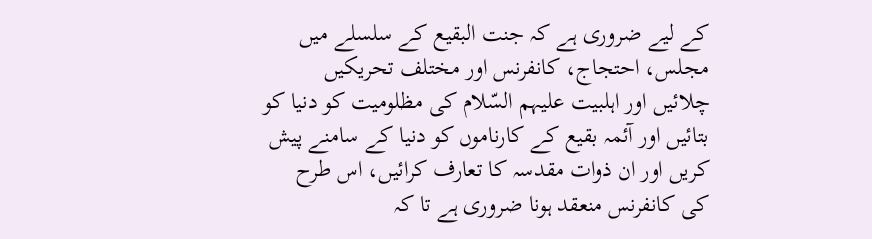کے لیے ضروری ہے کہ جنت البقیع کے سلسلے میں مجلس، احتجاج، کانفرنس اور مختلف تحریکیں چلائیں اور اہلبیت علیہم السّلام کی مظلومیت کو دنیا کو بتائیں اور آئمہ بقیع کے کارناموں کو دنیا کے سامنے پیش کریں اور ان ذوات مقدسہ کا تعارف کرائیں، اس طرح کی کانفرنس منعقد ہونا ضروری ہے تا کہ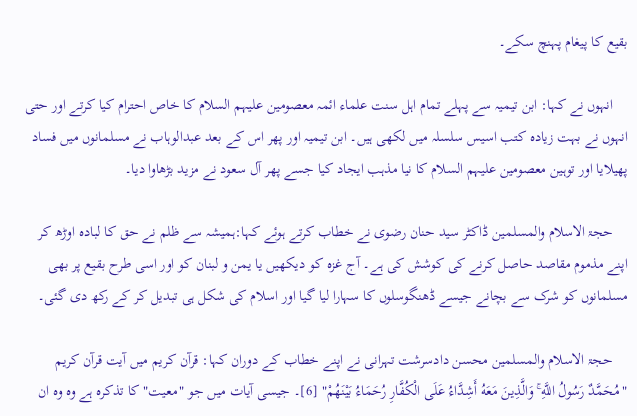بقیع کا پیغام پہنچ سکے۔

    انہوں نے کہا: ابن تیمیہ سے پہلے تمام اہل سنت علماء ائمہ معصومین علیہم السلام کا خاص احترام کیا کرتے اور حتی انہوں نے بہت زیادہ کتب اسیس سلسلہ میں لکھی ہیں۔ ابن تیمیہ اور پھر اس کے بعد عبدالوہاب نے مسلمانوں میں فساد پھیلایا اور توہین معصومین علیہم السلام کا نیا مذہب ایجاد کیا جسے پھر آل سعود نے مزید بڑھاوا دیا۔

    حجۃ الاسلام والمسلمین ڈاکٹر سید حنان رضوی نے خطاب کرتے ہوئے کہا:ہمیشہ سے ظلم نے حق کا لبادہ اوڑھ کر اپنے مذموم مقاصد حاصل کرنے کی کوشش کی ہے۔ آج غزہ کو دیکھیں یا یمن و لبنان کو اور اسی طرح بقیع پر بھی مسلمانوں کو شرک سے بچانے جیسے ڈھنگوسلوں کا سہارا لیا گیا اور اسلام کی شکل ہی تبدیل کر کے رکھ دی گئی۔

    حجۃ الاسلام والمسلمین محسن دادسرشت تہرانی نے اپنے خطاب کے دوران کہا: قرآن کریم میں آیت قرآن کریم "مُحَمَّدٌ رَسُولُ اللَّهِ ۚ وَالَّذِينَ مَعَهُ أَشِدَّاءُ عَلَى الْكُفَّارِ رُحَمَاءُ بَيْنَهُمْ" [6]۔ جیسی آیات میں جو "معیت" کا تذکرہ ہے وہ وہ ان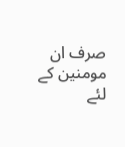صرف ان مومنین کے لئے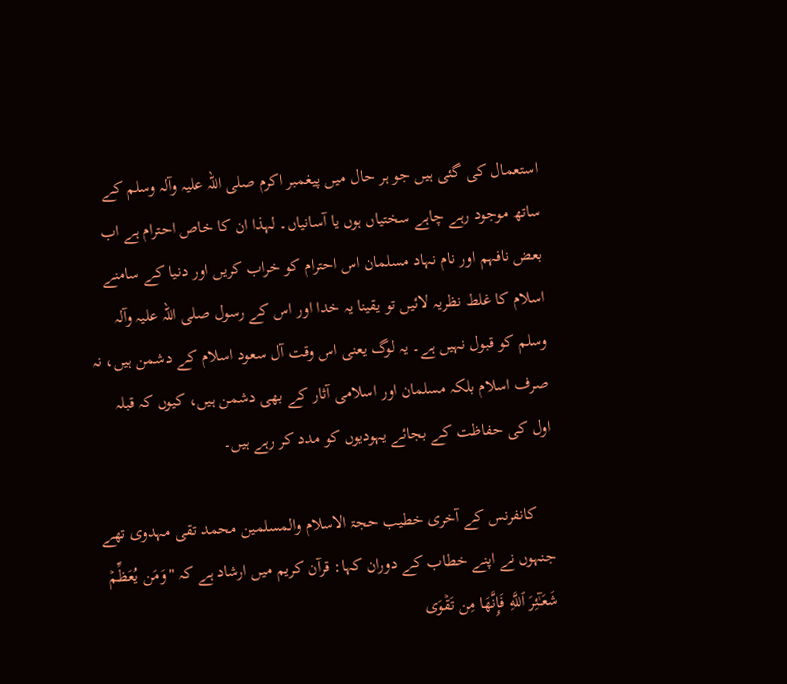استعمال کی گئی ہیں جو ہر حال میں پیغمبر اکرم صلی اللہ علیہ وآلہ وسلم کے ساتھ موجود رہے چاہے سختیاں ہوں یا آسانیاں۔ لہذا ان کا خاص احترام ہے اب بعض نافہم اور نام نہاد مسلمان اس احترام کو خراب کریں اور دنیا کے سامنے اسلام کا غلط نظریہ لائیں تو یقینا یہ خدا اور اس کے رسول صلی اللہ علیہ وآلہ وسلم کو قبول نہیں ہے۔ یہ لوگ یعنی اس وقت آل سعود اسلام کے دشمن ہیں، نہ صرف اسلام بلکہ مسلمان اور اسلامی آثار کے بھی دشمن ہیں، کیوں کہ قبلہ اول کی حفاظت کے بجائے یہودیوں کو مدد کر رہے ہیں۔

    کانفرنس کے آخری خطیب حجۃ الاسلام والمسلمین محمد تقی مہدوی تھے جنہوں نے اپنے خطاب کے دوران کہا: قرآن کریم میں ارشاد ہے کہ "وَمَن يُعَظِّمۡ شَعَـٰٓئِرَ ٱللَّهِ فَإِنَّهَا مِن تَقۡوَى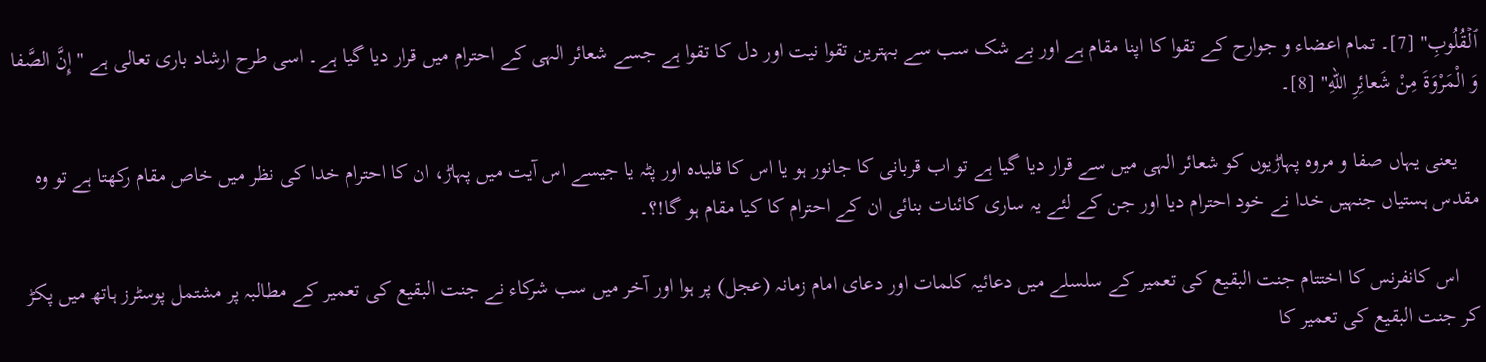ٱلۡقُلُوبِ" [7]۔ تمام اعضاء و جوارح کے تقوا کا اپنا مقام ہے اور بے شک سب سے بہترین تقوا نیت اور دل کا تقوا ہے جسے شعائر الہی کے احترام میں قرار دیا گیا ہے۔ اسی طرح ارشاد باری تعالی ہے "إِنَّ الصَّفا وَ الْمَرْوَةَ مِنْ شَعائِرِ اللهِ" [8]۔

    یعنی یہاں صفا و مروہ پہاڑیوں کو شعائر الہی میں سے قرار دیا گیا ہے تو اب قربانی کا جانور ہو یا اس کا قلیدہ اور پٹہ یا جیسے اس آیت میں پہاڑ، ان کا احترام خدا کی نظر میں خاص مقام رکھتا ہے تو وہ مقدس ہستیاں جنہیں خدا نے خود احترام دیا اور جن کے لئے یہ ساری کائنات بنائی ان کے احترام کا کیا مقام ہو گا!؟۔

    اس کانفرنس کا اختتام جنت البقیع کی تعمیر کے سلسلے میں دعائیہ کلمات اور دعای امام زمانہ (عجل) پر ہوا اور آخر میں سب شرکاء نے جنت البقیع کی تعمیر کے مطالبہ پر مشتمل پوسٹرز ہاتھ میں پکڑ کر جنت البقیع کی تعمیر کا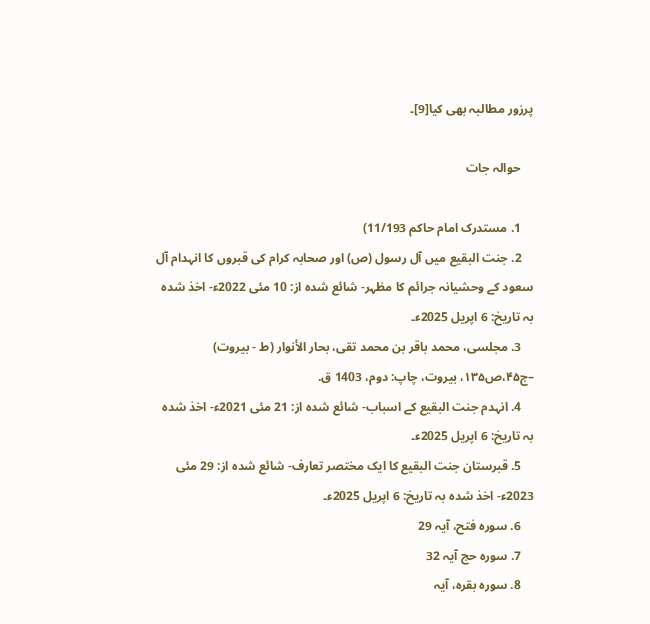پرزور مطالبہ بھی کیا[9]۔

    حوالہ جات

    1. مستدرک امام حاکم 11/193)
    2. جنت البقیع میں آل رسول (ص) اور صحابہ کرام کی قبروں کا انہدام آل سعود کے وحشیانہ جرائم کا مظہر- شائع شدہ از: 10 مئی 2022ء- اخذ شدہ بہ تاریخ: 6 اپریل 2025ء۔
    3. مجلسى، محمد باقر بن محمد تقى، بحار الأنوار (ط - بيروت) –ج۴۵،ص۱۳۵، بيروت، چاپ: دوم، 1403 ق.
    4. انہدم جنت البقیع کے اسباب- شائع شدہ از: 21 مئی 2021ء- اخذ شدہ بہ تاریخ: 6 اپریل 2025ء۔
    5. قبرستان جنت البقیع کا ایک مختصر تعارف- شائع شدہ از: 29 مئی 2023ء- اخذ شدہ بہ تاریخ: 6 اپریل 2025ء۔
    6. سورہ فتح، آیہ 29
    7. سورہ حج آیہ 32
    8. سورہ بقرہ، آیہ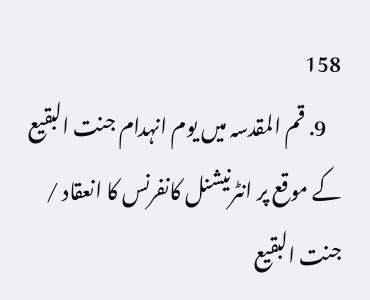158
    9. قم المقدسہ میں یوم انہدام جنت البقیع کے موقع پر انٹرنیشنل کانفرنس کا انعقاد / جنت البقیع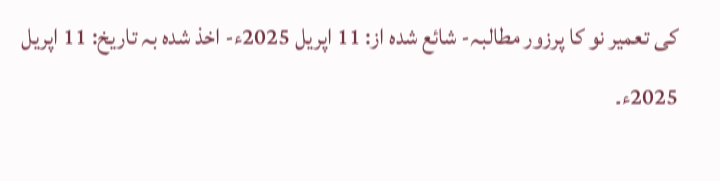کی تعمیر نو کا پرزور مطالبہ- شائع شدہ از: 11 اپریل 2025ء- اخذ شدہ بہ تاریخ: 11 اپریل 2025ء۔